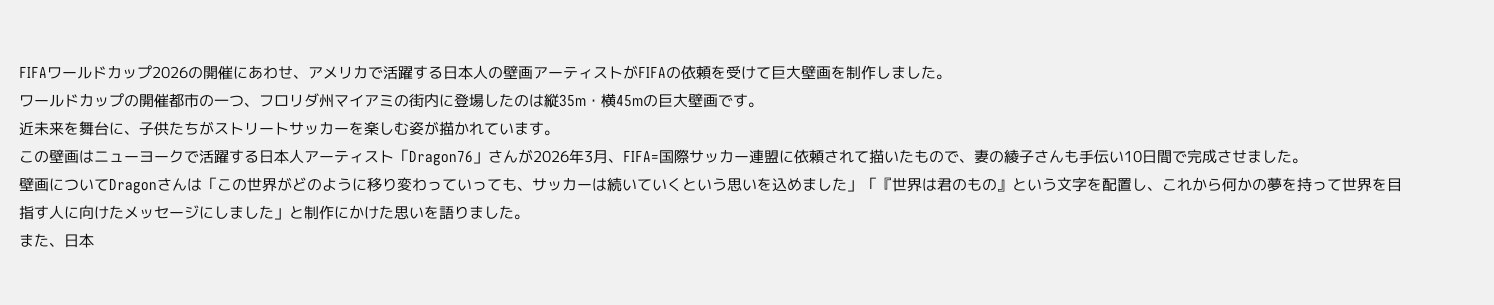FIFAワールドカップ2026の開催にあわせ、アメリカで活躍する日本人の壁画アーティストがFIFAの依頼を受けて巨大壁画を制作しました。
ワールドカップの開催都市の一つ、フロリダ州マイアミの街内に登場したのは縦35m・横45mの巨大壁画です。
近未来を舞台に、子供たちがストリートサッカーを楽しむ姿が描かれています。
この壁画はニューヨークで活躍する日本人アーティスト「Dragon76」さんが2026年3月、FIFA=国際サッカー連盟に依頼されて描いたもので、妻の綾子さんも手伝い10日間で完成させました。
壁画についてDragonさんは「この世界がどのように移り変わっていっても、サッカーは続いていくという思いを込めました」「『世界は君のもの』という文字を配置し、これから何かの夢を持って世界を目指す人に向けたメッセージにしました」と制作にかけた思いを語りました。
また、日本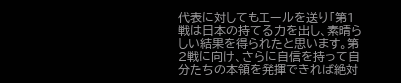代表に対してもエールを送り「第1戦は日本の持てる力を出し、素晴らしい結果を得られたと思います。第2戦に向け、さらに自信を持って自分たちの本領を発揮できれば絶対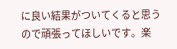に良い結果がついてくると思うので頑張ってほしいです。楽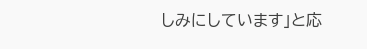しみにしています」と応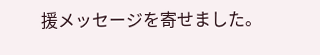援メッセージを寄せました。